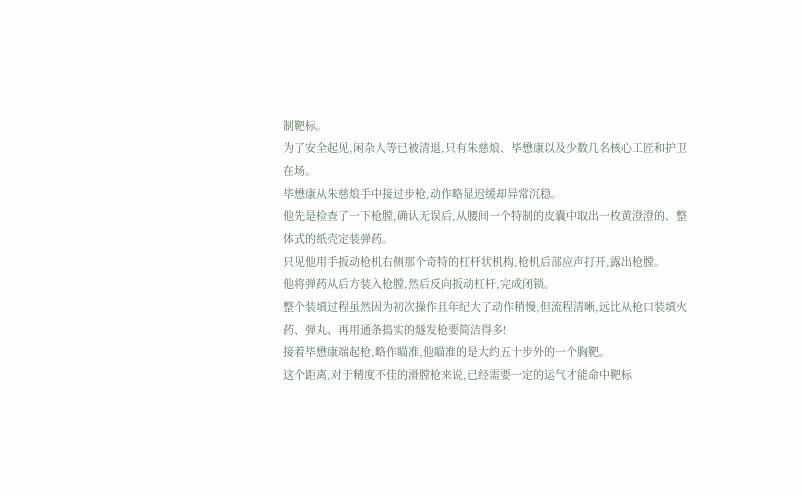制靶标。
为了安全起见,闲杂人等已被清退,只有朱慈烺、毕懋康以及少数几名核心工匠和护卫在场。
毕懋康从朱慈烺手中接过步枪,动作略显迟缓却异常沉稳。
他先是检查了一下枪膛,确认无误后,从腰间一个特制的皮囊中取出一枚黄澄澄的、整体式的纸壳定装弹药。
只见他用手扳动枪机右侧那个奇特的杠杆状机构,枪机后部应声打开,露出枪膛。
他将弹药从后方装入枪膛,然后反向扳动杠杆,完成闭锁。
整个装填过程虽然因为初次操作且年纪大了动作稍慢,但流程清晰,远比从枪口装填火药、弹丸、再用通条捣实的燧发枪要简洁得多!
接着毕懋康端起枪,略作瞄准,他瞄准的是大约五十步外的一个胸靶。
这个距离,对于精度不佳的滑膛枪来说,已经需要一定的运气才能命中靶标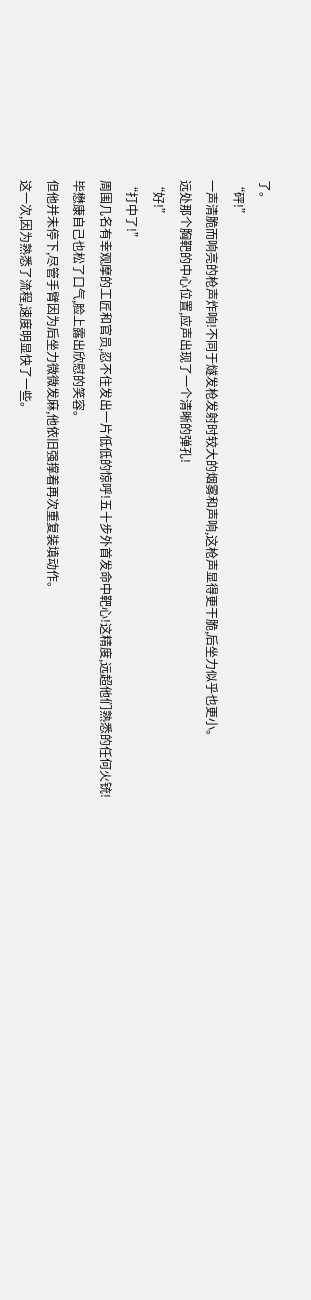了。
“砰!”
一声清脆而响亮的枪声炸响!不同于燧发枪发射时较大的烟雾和声响,这枪声显得更干脆,后坐力似乎也更小。
远处那个胸靶的中心位置,应声出现了一个清晰的弹孔!
“好!”
“打中了!”
周围几名有幸观摩的工匠和官员,忍不住发出一片低低的惊呼!五十步外首发命中靶心!这精度,远超他们熟悉的任何火铳!
毕懋康自己也松了口气,脸上露出欣慰的笑容。
但他并未停下,尽管手臂因为后坐力微微发麻,他依旧强撑着再次重复装填动作。
这一次,因为熟悉了流程,速度明显快了一些。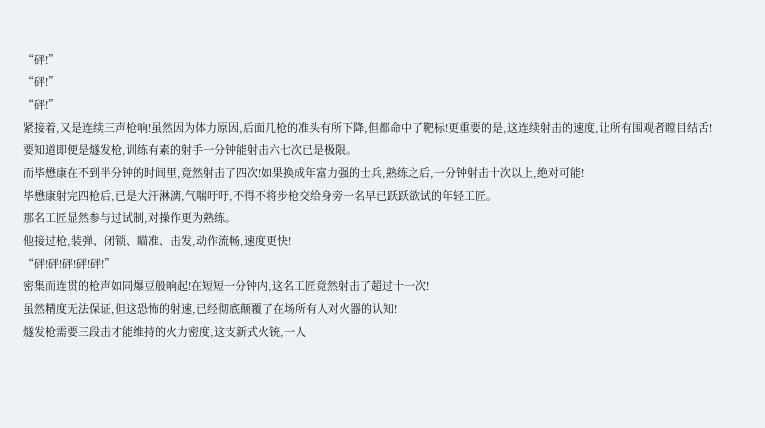“砰!”
“砰!”
“砰!”
紧接着,又是连续三声枪响!虽然因为体力原因,后面几枪的准头有所下降,但都命中了靶标!更重要的是,这连续射击的速度,让所有围观者瞠目结舌!
要知道即便是燧发枪,训练有素的射手一分钟能射击六七次已是极限。
而毕懋康在不到半分钟的时间里,竟然射击了四次!如果换成年富力强的士兵,熟练之后,一分钟射击十次以上,绝对可能!
毕懋康射完四枪后,已是大汗淋漓,气喘吁吁,不得不将步枪交给身旁一名早已跃跃欲试的年轻工匠。
那名工匠显然参与过试制,对操作更为熟练。
他接过枪,装弹、闭锁、瞄准、击发,动作流畅,速度更快!
“砰!砰!砰!砰!砰!”
密集而连贯的枪声如同爆豆般响起!在短短一分钟内,这名工匠竟然射击了超过十一次!
虽然精度无法保证,但这恐怖的射速,已经彻底颠覆了在场所有人对火器的认知!
燧发枪需要三段击才能维持的火力密度,这支新式火铳,一人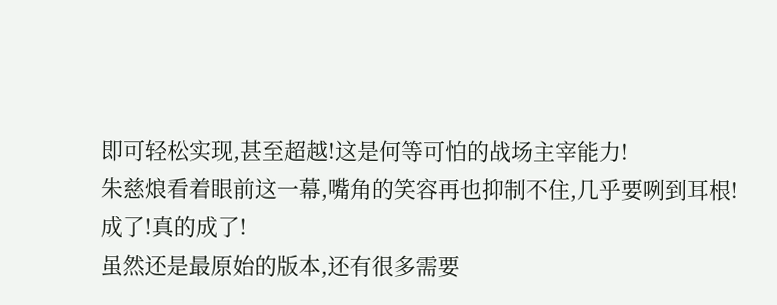即可轻松实现,甚至超越!这是何等可怕的战场主宰能力!
朱慈烺看着眼前这一幕,嘴角的笑容再也抑制不住,几乎要咧到耳根!
成了!真的成了!
虽然还是最原始的版本,还有很多需要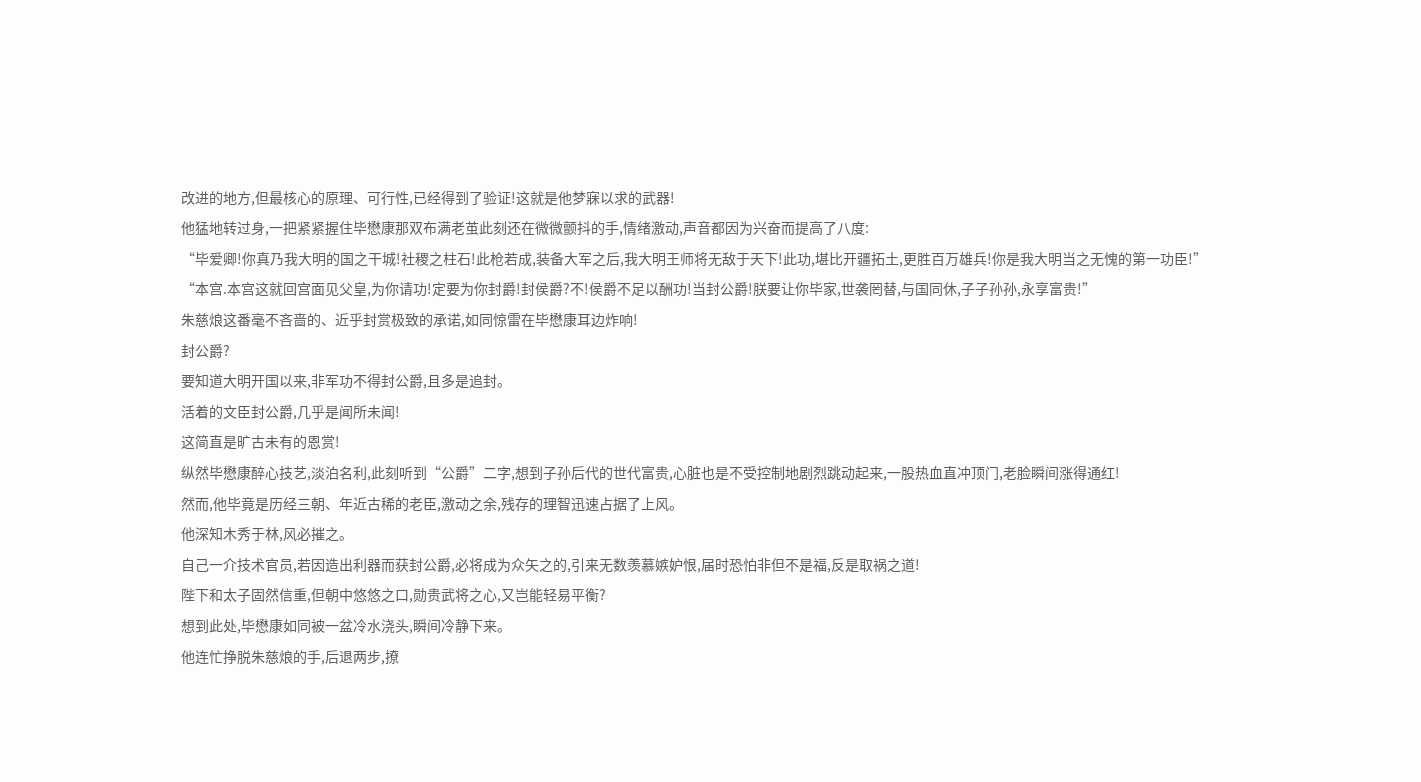改进的地方,但最核心的原理、可行性,已经得到了验证!这就是他梦寐以求的武器!
他猛地转过身,一把紧紧握住毕懋康那双布满老茧此刻还在微微颤抖的手,情绪激动,声音都因为兴奋而提高了八度:
“毕爱卿!你真乃我大明的国之干城!社稷之柱石!此枪若成,装备大军之后,我大明王师将无敌于天下!此功,堪比开疆拓土,更胜百万雄兵!你是我大明当之无愧的第一功臣!”
“本宫.本宫这就回宫面见父皇,为你请功!定要为你封爵!封侯爵?不!侯爵不足以酬功!当封公爵!朕要让你毕家,世袭罔替,与国同休,子子孙孙,永享富贵!”
朱慈烺这番毫不吝啬的、近乎封赏极致的承诺,如同惊雷在毕懋康耳边炸响!
封公爵?
要知道大明开国以来,非军功不得封公爵,且多是追封。
活着的文臣封公爵,几乎是闻所未闻!
这简直是旷古未有的恩赏!
纵然毕懋康醉心技艺,淡泊名利,此刻听到“公爵”二字,想到子孙后代的世代富贵,心脏也是不受控制地剧烈跳动起来,一股热血直冲顶门,老脸瞬间涨得通红!
然而,他毕竟是历经三朝、年近古稀的老臣,激动之余,残存的理智迅速占据了上风。
他深知木秀于林,风必摧之。
自己一介技术官员,若因造出利器而获封公爵,必将成为众矢之的,引来无数羡慕嫉妒恨,届时恐怕非但不是福,反是取祸之道!
陛下和太子固然信重,但朝中悠悠之口,勋贵武将之心,又岂能轻易平衡?
想到此处,毕懋康如同被一盆冷水浇头,瞬间冷静下来。
他连忙挣脱朱慈烺的手,后退两步,撩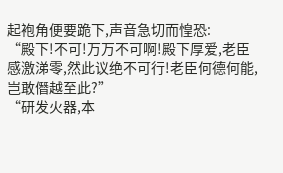起袍角便要跪下,声音急切而惶恐:
“殿下!不可!万万不可啊!殿下厚爱,老臣感激涕零,然此议绝不可行!老臣何德何能,岂敢僭越至此?”
“研发火器,本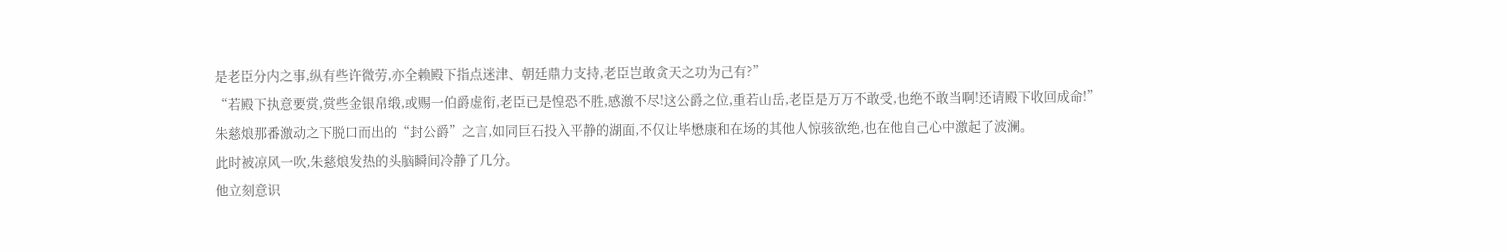是老臣分内之事,纵有些许微劳,亦全赖殿下指点迷津、朝廷鼎力支持,老臣岂敢贪天之功为己有?”
“若殿下执意要赏,赏些金银帛缎,或赐一伯爵虚衔,老臣已是惶恐不胜,感激不尽!这公爵之位,重若山岳,老臣是万万不敢受,也绝不敢当啊!还请殿下收回成命!”
朱慈烺那番激动之下脱口而出的“封公爵”之言,如同巨石投入平静的湖面,不仅让毕懋康和在场的其他人惊骇欲绝,也在他自己心中激起了波澜。
此时被凉风一吹,朱慈烺发热的头脑瞬间冷静了几分。
他立刻意识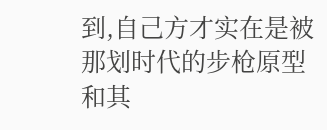到,自己方才实在是被那划时代的步枪原型和其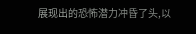展现出的恐怖潜力冲昏了头,以